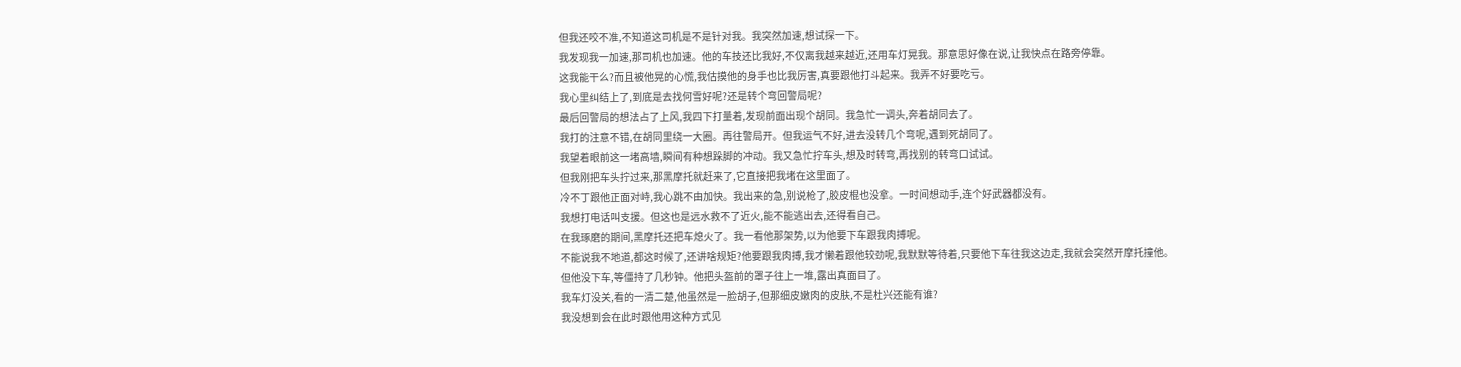但我还咬不准,不知道这司机是不是针对我。我突然加速,想试探一下。
我发现我一加速,那司机也加速。他的车技还比我好,不仅离我越来越近,还用车灯晃我。那意思好像在说,让我快点在路旁停靠。
这我能干么?而且被他晃的心慌,我估摸他的身手也比我厉害,真要跟他打斗起来。我弄不好要吃亏。
我心里纠结上了,到底是去找何雪好呢?还是转个弯回警局呢?
最后回警局的想法占了上风,我四下打量着,发现前面出现个胡同。我急忙一调头,奔着胡同去了。
我打的注意不错,在胡同里绕一大圈。再往警局开。但我运气不好,进去没转几个弯呢,遇到死胡同了。
我望着眼前这一堵高墙,瞬间有种想跺脚的冲动。我又急忙拧车头,想及时转弯,再找别的转弯口试试。
但我刚把车头拧过来,那黑摩托就赶来了,它直接把我堵在这里面了。
冷不丁跟他正面对峙,我心跳不由加快。我出来的急,别说枪了,胶皮棍也没拿。一时间想动手,连个好武器都没有。
我想打电话叫支援。但这也是远水救不了近火,能不能逃出去,还得看自己。
在我琢磨的期间,黑摩托还把车熄火了。我一看他那架势,以为他要下车跟我肉搏呢。
不能说我不地道,都这时候了,还讲啥规矩?他要跟我肉搏,我才懒着跟他较劲呢,我默默等待着,只要他下车往我这边走,我就会突然开摩托撞他。
但他没下车,等僵持了几秒钟。他把头盔前的罩子往上一堆,露出真面目了。
我车灯没关,看的一清二楚,他虽然是一脸胡子,但那细皮嫩肉的皮肤,不是杜兴还能有谁?
我没想到会在此时跟他用这种方式见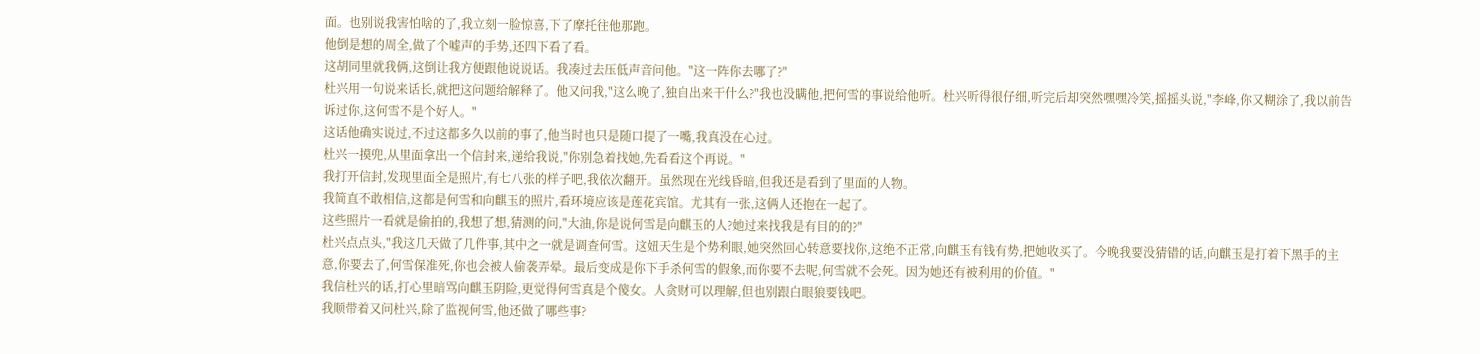面。也别说我害怕啥的了,我立刻一脸惊喜,下了摩托往他那跑。
他倒是想的周全,做了个嘘声的手势,还四下看了看。
这胡同里就我俩,这倒让我方便跟他说说话。我凑过去压低声音问他。"这一阵你去哪了?"
杜兴用一句说来话长,就把这问题给解释了。他又问我,"这么晚了,独自出来干什么?"我也没瞒他,把何雪的事说给他听。杜兴听得很仔细,听完后却突然嘿嘿冷笑,摇摇头说,"李峰,你又糊涂了,我以前告诉过你,这何雪不是个好人。"
这话他确实说过,不过这都多久以前的事了,他当时也只是随口提了一嘴,我真没在心过。
杜兴一摸兜,从里面拿出一个信封来,递给我说,"你别急着找她,先看看这个再说。"
我打开信封,发现里面全是照片,有七八张的样子吧,我依次翻开。虽然现在光线昏暗,但我还是看到了里面的人物。
我简直不敢相信,这都是何雪和向麒玉的照片,看环境应该是莲花宾馆。尤其有一张,这俩人还抱在一起了。
这些照片一看就是偷拍的,我想了想,猜测的问,"大油,你是说何雪是向麒玉的人?她过来找我是有目的的?"
杜兴点点头,"我这几天做了几件事,其中之一就是调查何雪。这妞天生是个势利眼,她突然回心转意要找你,这绝不正常,向麒玉有钱有势,把她收买了。今晚我要没猜错的话,向麒玉是打着下黑手的主意,你要去了,何雪保准死,你也会被人偷袭弄晕。最后变成是你下手杀何雪的假象,而你要不去呢,何雪就不会死。因为她还有被利用的价值。"
我信杜兴的话,打心里暗骂向麒玉阴险,更觉得何雪真是个傻女。人贪财可以理解,但也别跟白眼狼要钱吧。
我顺带着又问杜兴,除了监视何雪,他还做了哪些事?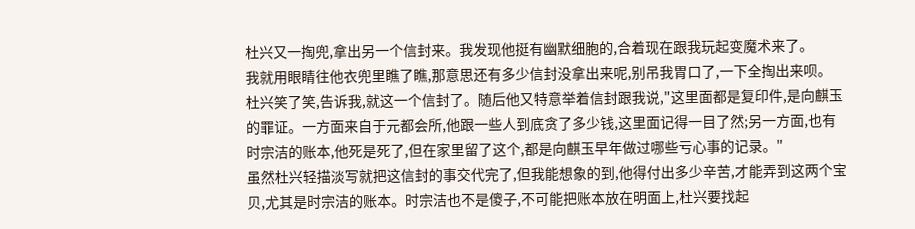杜兴又一掏兜,拿出另一个信封来。我发现他挺有幽默细胞的,合着现在跟我玩起变魔术来了。
我就用眼睛往他衣兜里瞧了瞧,那意思还有多少信封没拿出来呢,别吊我胃口了,一下全掏出来呗。
杜兴笑了笑,告诉我,就这一个信封了。随后他又特意举着信封跟我说,"这里面都是复印件,是向麒玉的罪证。一方面来自于元都会所,他跟一些人到底贪了多少钱,这里面记得一目了然;另一方面,也有时宗洁的账本,他死是死了,但在家里留了这个,都是向麒玉早年做过哪些亏心事的记录。"
虽然杜兴轻描淡写就把这信封的事交代完了,但我能想象的到,他得付出多少辛苦,才能弄到这两个宝贝,尤其是时宗洁的账本。时宗洁也不是傻子,不可能把账本放在明面上,杜兴要找起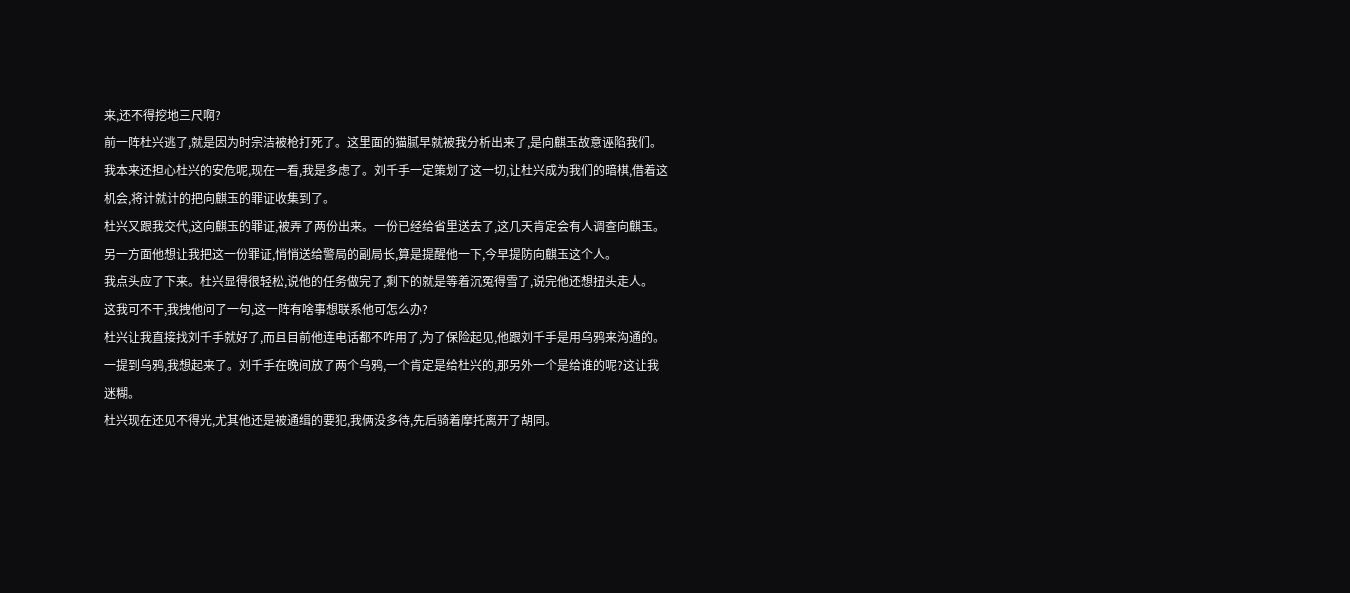来,还不得挖地三尺啊?
前一阵杜兴逃了,就是因为时宗洁被枪打死了。这里面的猫腻早就被我分析出来了,是向麒玉故意诬陷我们。我本来还担心杜兴的安危呢,现在一看,我是多虑了。刘千手一定策划了这一切,让杜兴成为我们的暗棋,借着这机会,将计就计的把向麒玉的罪证收集到了。
杜兴又跟我交代,这向麒玉的罪证,被弄了两份出来。一份已经给省里送去了,这几天肯定会有人调查向麒玉。另一方面他想让我把这一份罪证,悄悄送给警局的副局长,算是提醒他一下,今早提防向麒玉这个人。
我点头应了下来。杜兴显得很轻松,说他的任务做完了,剩下的就是等着沉冤得雪了,说完他还想扭头走人。
这我可不干,我拽他问了一句,这一阵有啥事想联系他可怎么办?
杜兴让我直接找刘千手就好了,而且目前他连电话都不咋用了,为了保险起见,他跟刘千手是用乌鸦来沟通的。
一提到乌鸦,我想起来了。刘千手在晚间放了两个乌鸦,一个肯定是给杜兴的,那另外一个是给谁的呢?这让我迷糊。
杜兴现在还见不得光,尤其他还是被通缉的要犯,我俩没多待,先后骑着摩托离开了胡同。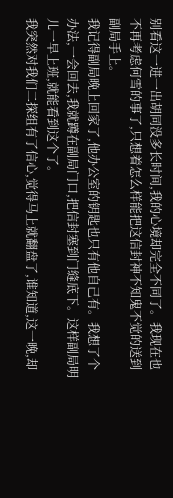别看这一进一出胡同没多长时间,我的心境却完全不同了。我现在也不再考虑何雪的事了,只想着怎么样能把这信封神不知鬼不觉的送到副局手上。
我记得副局晚上回家了,他办公室的钥匙也只有他自己有。我想了个办法,一会回去,我就蹲在副局门口,把信封塞到门缝底下。这样副局明儿一早上班,就能看到这个了。
我突然对我们二探组有了信心,觉得马上就翻盘了,谁知道,这一晚,却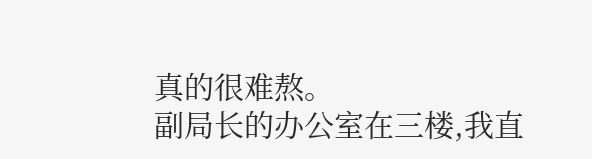真的很难熬。
副局长的办公室在三楼,我直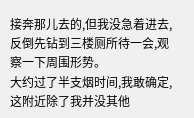接奔那儿去的,但我没急着进去,反倒先钻到三楼厕所待一会,观察一下周围形势。
大约过了半支烟时间,我敢确定,这附近除了我并没其他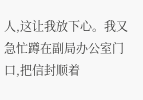人,这让我放下心。我又急忙蹲在副局办公室门口,把信封顺着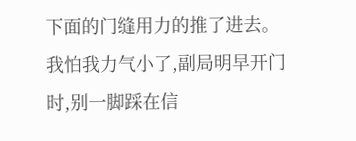下面的门缝用力的推了进去。
我怕我力气小了,副局明早开门时,别一脚踩在信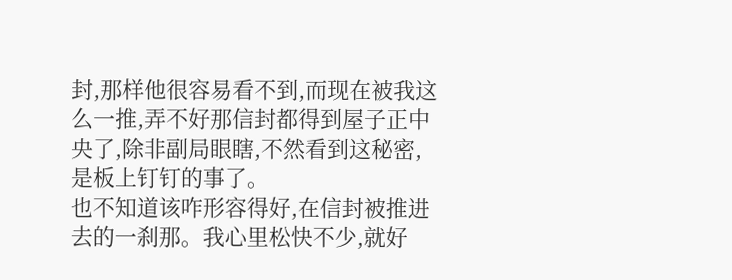封,那样他很容易看不到,而现在被我这么一推,弄不好那信封都得到屋子正中央了,除非副局眼瞎,不然看到这秘密,是板上钉钉的事了。
也不知道该咋形容得好,在信封被推进去的一刹那。我心里松快不少,就好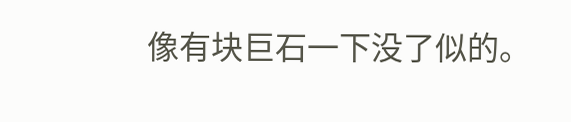像有块巨石一下没了似的。